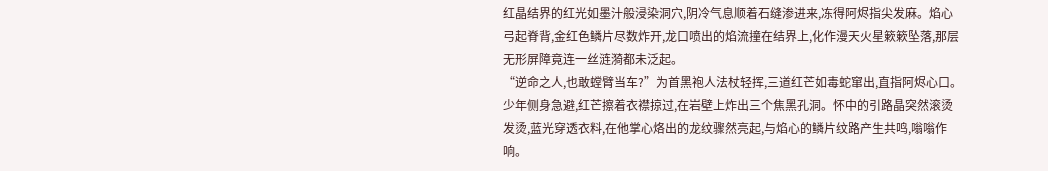红晶结界的红光如墨汁般浸染洞穴,阴冷气息顺着石缝渗进来,冻得阿烬指尖发麻。焰心弓起脊背,金红色鳞片尽数炸开,龙口喷出的焰流撞在结界上,化作漫天火星簌簌坠落,那层无形屏障竟连一丝涟漪都未泛起。
“逆命之人,也敢螳臂当车?”为首黑袍人法杖轻挥,三道红芒如毒蛇窜出,直指阿烬心口。少年侧身急避,红芒擦着衣襟掠过,在岩壁上炸出三个焦黑孔洞。怀中的引路晶突然滚烫发烫,蓝光穿透衣料,在他掌心烙出的龙纹骤然亮起,与焰心的鳞片纹路产生共鸣,嗡嗡作响。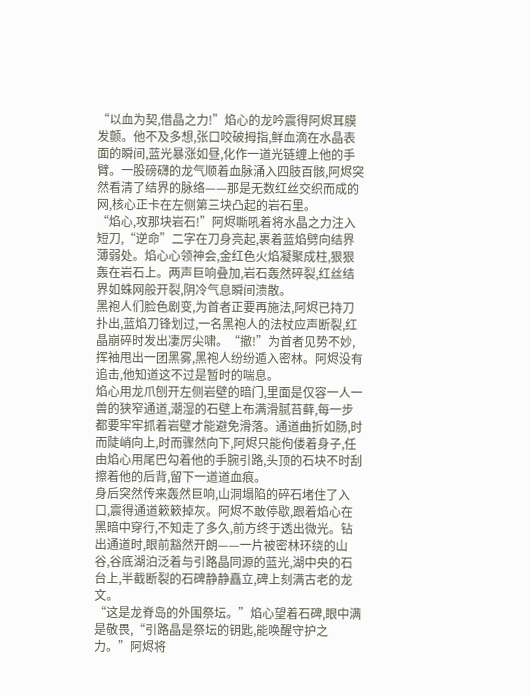“以血为契,借晶之力!”焰心的龙吟震得阿烬耳膜发颤。他不及多想,张口咬破拇指,鲜血滴在水晶表面的瞬间,蓝光暴涨如昼,化作一道光链缠上他的手臂。一股磅礴的龙气顺着血脉涌入四肢百骸,阿烬突然看清了结界的脉络——那是无数红丝交织而成的网,核心正卡在左侧第三块凸起的岩石里。
“焰心,攻那块岩石!”阿烬嘶吼着将水晶之力注入短刀,“逆命”二字在刀身亮起,裹着蓝焰劈向结界薄弱处。焰心心领神会,金红色火焰凝聚成柱,狠狠轰在岩石上。两声巨响叠加,岩石轰然碎裂,红丝结界如蛛网般开裂,阴冷气息瞬间溃散。
黑袍人们脸色剧变,为首者正要再施法,阿烬已持刀扑出,蓝焰刀锋划过,一名黑袍人的法杖应声断裂,红晶崩碎时发出凄厉尖啸。“撤!”为首者见势不妙,挥袖甩出一团黑雾,黑袍人纷纷遁入密林。阿烬没有追击,他知道这不过是暂时的喘息。
焰心用龙爪刨开左侧岩壁的暗门,里面是仅容一人一兽的狭窄通道,潮湿的石壁上布满滑腻苔藓,每一步都要牢牢抓着岩壁才能避免滑落。通道曲折如肠,时而陡峭向上,时而骤然向下,阿烬只能佝偻着身子,任由焰心用尾巴勾着他的手腕引路,头顶的石块不时刮擦着他的后背,留下一道道血痕。
身后突然传来轰然巨响,山洞塌陷的碎石堵住了入口,震得通道簌簌掉灰。阿烬不敢停歇,跟着焰心在黑暗中穿行,不知走了多久,前方终于透出微光。钻出通道时,眼前豁然开朗——一片被密林环绕的山谷,谷底湖泊泛着与引路晶同源的蓝光,湖中央的石台上,半截断裂的石碑静静矗立,碑上刻满古老的龙文。
“这是龙脊岛的外围祭坛。”焰心望着石碑,眼中满是敬畏,“引路晶是祭坛的钥匙,能唤醒守护之力。”阿烬将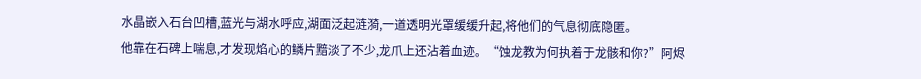水晶嵌入石台凹槽,蓝光与湖水呼应,湖面泛起涟漪,一道透明光罩缓缓升起,将他们的气息彻底隐匿。
他靠在石碑上喘息,才发现焰心的鳞片黯淡了不少,龙爪上还沾着血迹。“蚀龙教为何执着于龙骸和你?”阿烬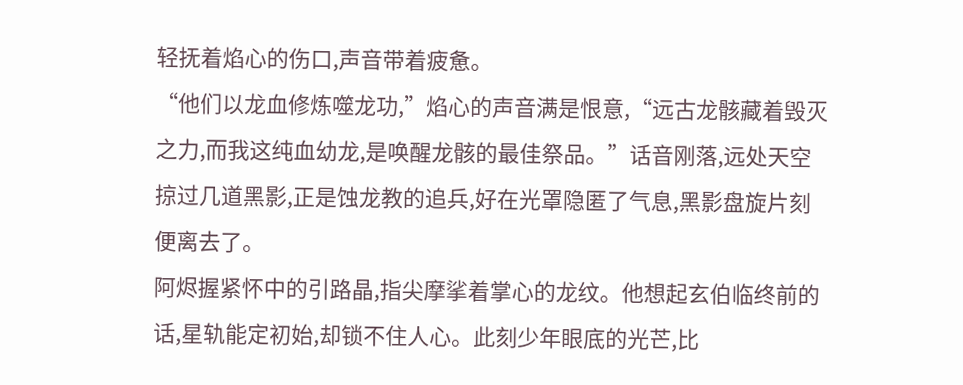轻抚着焰心的伤口,声音带着疲惫。
“他们以龙血修炼噬龙功,”焰心的声音满是恨意,“远古龙骸藏着毁灭之力,而我这纯血幼龙,是唤醒龙骸的最佳祭品。”话音刚落,远处天空掠过几道黑影,正是蚀龙教的追兵,好在光罩隐匿了气息,黑影盘旋片刻便离去了。
阿烬握紧怀中的引路晶,指尖摩挲着掌心的龙纹。他想起玄伯临终前的话,星轨能定初始,却锁不住人心。此刻少年眼底的光芒,比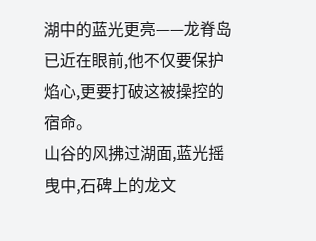湖中的蓝光更亮——龙脊岛已近在眼前,他不仅要保护焰心,更要打破这被操控的宿命。
山谷的风拂过湖面,蓝光摇曳中,石碑上的龙文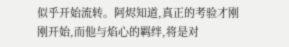似乎开始流转。阿烬知道,真正的考验才刚刚开始,而他与焰心的羁绊,将是对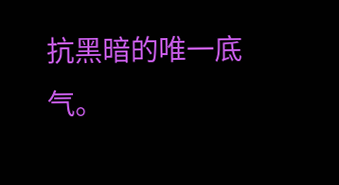抗黑暗的唯一底气。